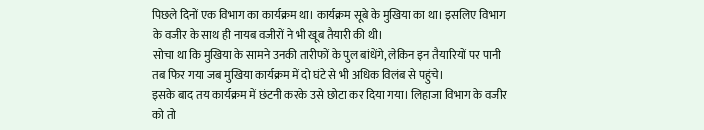पिछले दिनों एक विभाग का कार्यक्रम था। कार्यक्रम सूबे के मुखिया का था। इसलिए विभाग के वजीर के साथ ही नायब वजीरों ने भी खूब तैयारी की थी।
सोचा था कि मुखिया के सामने उनकी तारीफों के पुल बांधेंगे, लेकिन इन तैयारियों पर पानी तब फिर गया जब मुखिया कार्यक्रम में दो घंटे से भी अधिक विलंब से पहुंचे।
इसके बाद तय कार्यक्रम में छंटनी करके उसे छोटा कर दिया गया। लिहाजा विभाग के वजीर को तो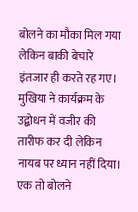बोलने का मौका मिल गया लेकिन बाकी बेचारे इंतजार ही करते रह गए।
मुखिया ने कार्यक्रम के उद्बोधन में वजीर की तारीफ कर दी लेकिन नायब पर ध्यान नहीं दिया।
एक तो बोलने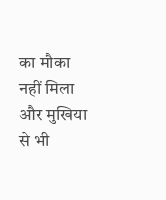का मौका नहीं मिला और मुखिया से भी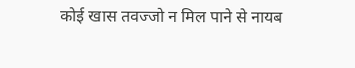कोई खास तवज्जो न मिल पाने से नायब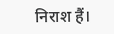निराश हैं।